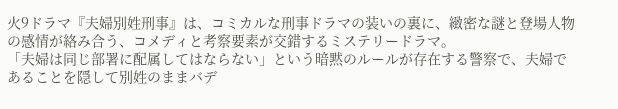火9ドラマ『夫婦別姓刑事』は、コミカルな刑事ドラマの装いの裏に、緻密な謎と登場人物の感情が絡み合う、コメディと考察要素が交錯するミステリードラマ。
「夫婦は同じ部署に配属してはならない」という暗黙のルールが存在する警察で、夫婦であることを隠して別姓のままバデ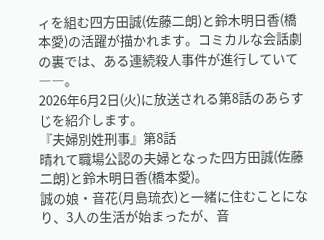ィを組む四方田誠(佐藤二朗)と鈴木明日香(橋本愛)の活躍が描かれます。コミカルな会話劇の裏では、ある連続殺人事件が進行していて――。
2026年6月2日(火)に放送される第8話のあらすじを紹介します。
『夫婦別姓刑事』第8話
晴れて職場公認の夫婦となった四方田誠(佐藤二朗)と鈴木明日香(橋本愛)。
誠の娘・音花(月島琉衣)と一緒に住むことになり、3人の生活が始まったが、音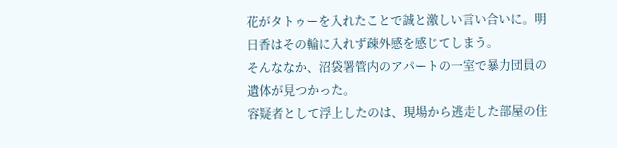花がタトゥーを入れたことで誠と激しい言い合いに。明日香はその輪に入れず疎外感を感じてしまう。
そんななか、沼袋署管内のアパートの一室で暴力団員の遺体が見つかった。
容疑者として浮上したのは、現場から逃走した部屋の住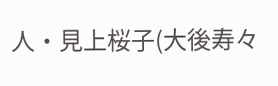人・見上桜子(大後寿々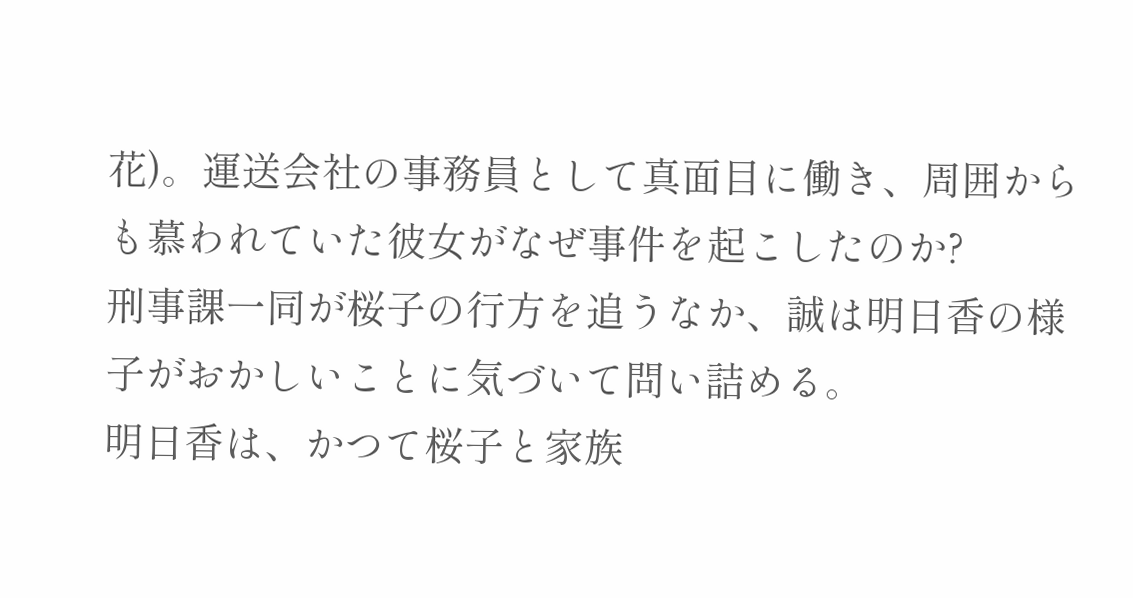花)。運送会社の事務員として真面目に働き、周囲からも慕われていた彼女がなぜ事件を起こしたのか?
刑事課一同が桜子の行方を追うなか、誠は明日香の様子がおかしいことに気づいて問い詰める。
明日香は、かつて桜子と家族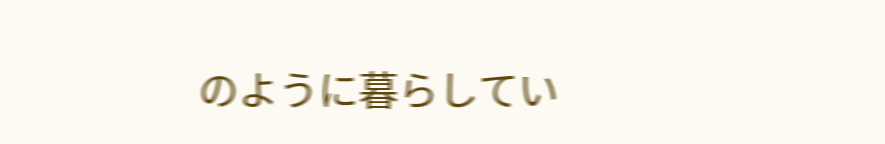のように暮らしてい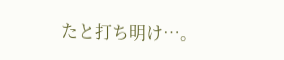たと打ち明け…。